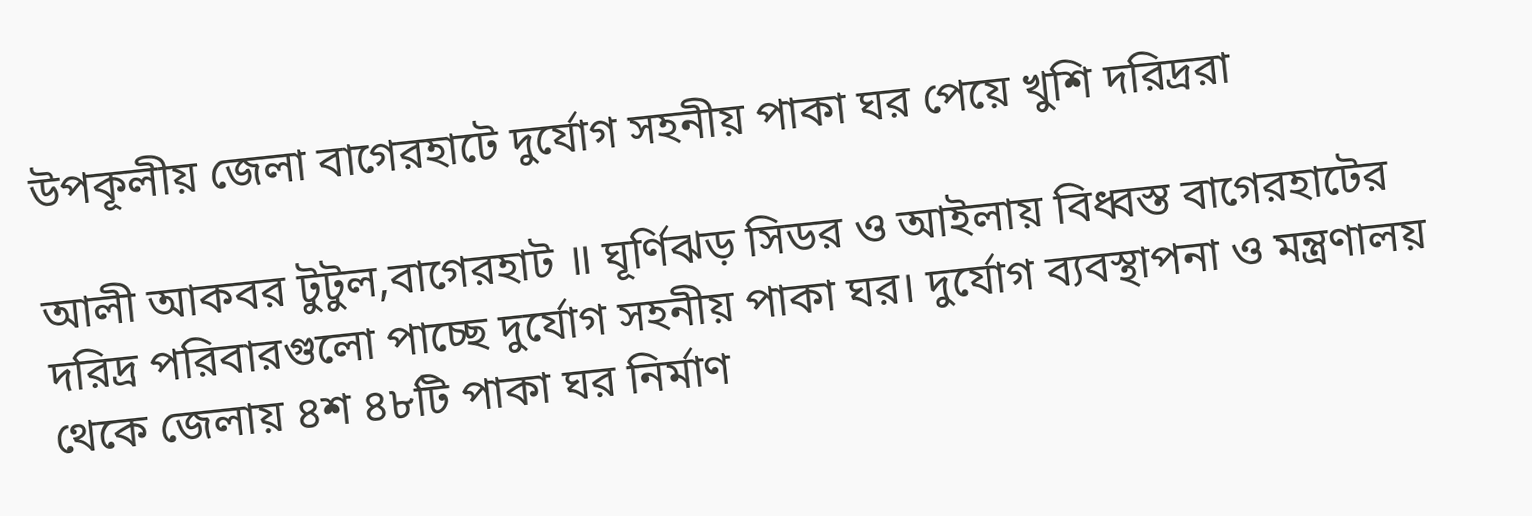উপকূলীয় জেলা বাগেরহাটে দুর্যোগ সহনীয় পাকা ঘর পেয়ে খুশি দরিদ্ররা

আলী আকবর টুটুল,বাগেরহাট ॥ ঘূর্ণিঝড় সিডর ও আইলায় বিধ্বস্ত বাগেরহাটের দরিদ্র পরিবারগুলো পাচ্ছে দুর্যোগ সহনীয় পাকা ঘর। দুর্যোগ ব্যবস্থাপনা ও মন্ত্রণালয় থেকে জেলায় ৪শ ৪৮টি পাকা ঘর নির্মাণ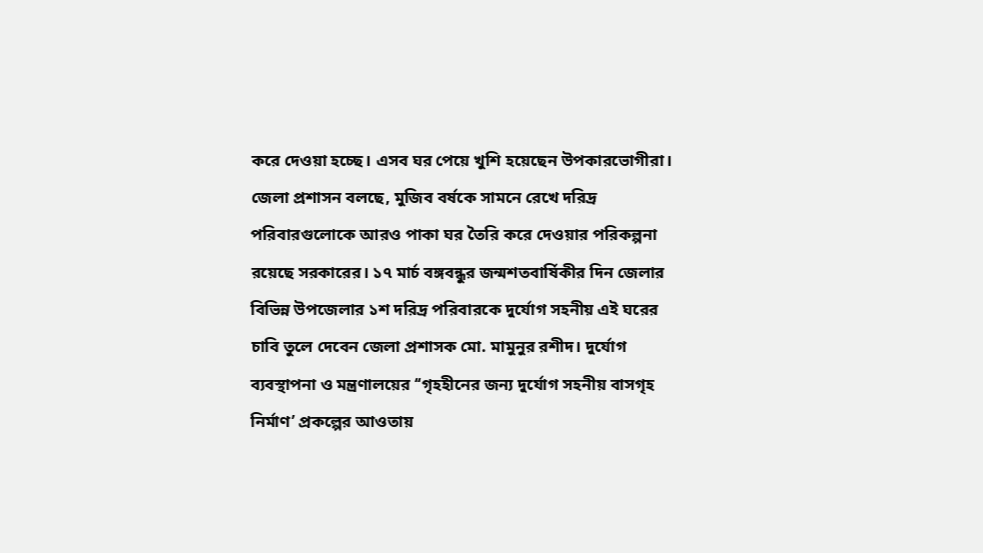করে দেওয়া হচ্ছে। এসব ঘর পেয়ে খুশি হয়েছেন উপকারভোগীরা। জেলা প্রশাসন বলছে, মুজিব বর্ষকে সামনে রেখে দরিদ্র পরিবারগুলোকে আরও পাকা ঘর তৈরি করে দেওয়ার পরিকল্পনা রয়েছে সরকারের। ১৭ মার্চ বঙ্গবন্ধুর জন্মশতবার্ষিকীর দিন জেলার বিভিন্ন উপজেলার ১শ দরিদ্র পরিবারকে দুর্যোগ সহনীয় এই ঘরের চাবি তুলে দেবেন জেলা প্রশাসক মো. মামুনুর রশীদ। দুর্যোগ ব্যবস্থাপনা ও মন্ত্রণালয়ের ‘‘গৃহহীনের জন্য দুর্যোগ সহনীয় বাসগৃহ নির্মাণ’ প্রকল্পের আওতায়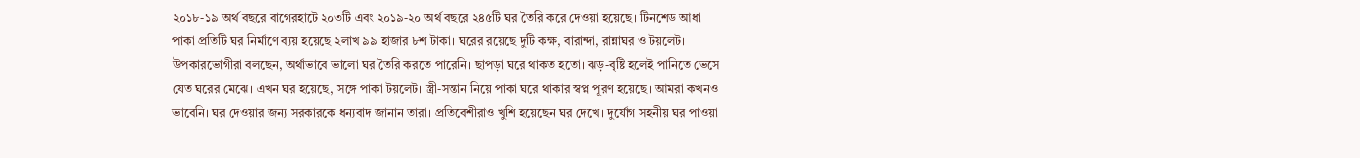২০১৮-১৯ অর্থ বছরে বাগেরহাটে ২০৩টি এবং ২০১৯-২০ অর্থ বছরে ২৪৫টি ঘর তৈরি করে দেওয়া হয়েছে। টিনশেড আধা পাকা প্রতিটি ঘর নির্মাণে ব্যয় হয়েছে ২লাখ ৯৯ হাজার ৮শ টাকা। ঘরের রয়েছে দুটি কক্ষ, বারান্দা, রান্নাঘর ও টয়লেট।
উপকারভোগীরা বলছেন, অর্থাভাবে ভালো ঘর তৈরি করতে পারেনি। ছাপড়া ঘরে থাকত হতো। ঝড়-বৃষ্টি হলেই পানিতে ভেসে যেত ঘরের মেঝে। এখন ঘর হয়েছে, সঙ্গে পাকা টয়লেট। স্ত্রী-সন্তান নিয়ে পাকা ঘরে থাকার স্বপ্ন পূরণ হয়েছে। আমরা কখনও ভাবেনি। ঘর দেওয়ার জন্য সরকারকে ধন্যবাদ জানান তারা। প্রতিবেশীরাও খুশি হয়েছেন ঘর দেখে। দুর্যোগ সহনীয় ঘর পাওয়া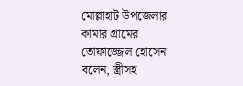মোল্লাহাট উপজেলার কামার গ্রামের তোফাজ্জেল হোসেন বলেন, স্ত্রীসহ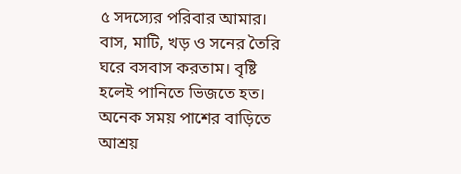৫ সদস্যের পরিবার আমার। বাস, মাটি, খড় ও সনের তৈরি ঘরে বসবাস করতাম। বৃষ্টি হলেই পানিতে ভিজতে হত। অনেক সময় পাশের বাড়িতে আশ্রয়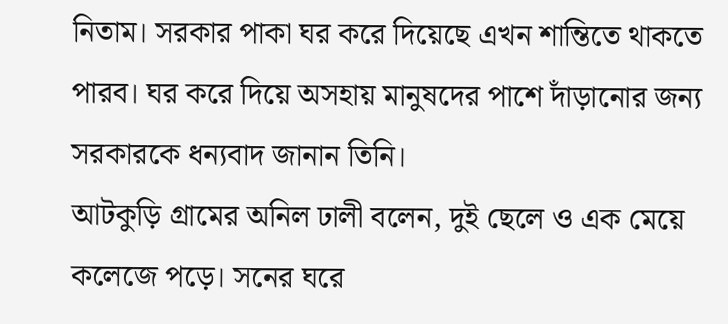নিতাম। সরকার পাকা ঘর করে দিয়েছে এখন শান্তিতে থাকতে পারব। ঘর করে দিয়ে অসহায় মানুষদের পাশে দাঁড়ানোর জন্য সরকারকে ধন্যবাদ জানান তিনি।
আটকুড়ি গ্রামের অনিল ঢালী বলেন, দুই ছেলে ও এক মেয়ে কলেজে পড়ে। সনের ঘরে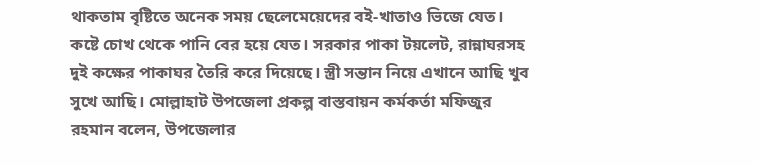থাকতাম বৃষ্টিতে অনেক সময় ছেলেমেয়েদের বই-খাতাও ভিজে যেত। কষ্টে চোখ থেকে পানি বের হয়ে যেত। সরকার পাকা টয়লেট, রান্নাঘরসহ দুই কক্ষের পাকাঘর তৈরি করে দিয়েছে। স্ত্রী সন্তান নিয়ে এখানে আছি খুব সুখে আছি। মোল্লাহাট উপজেলা প্রকল্প বাস্তবায়ন কর্মকর্তা মফিজুর রহমান বলেন, উপজেলার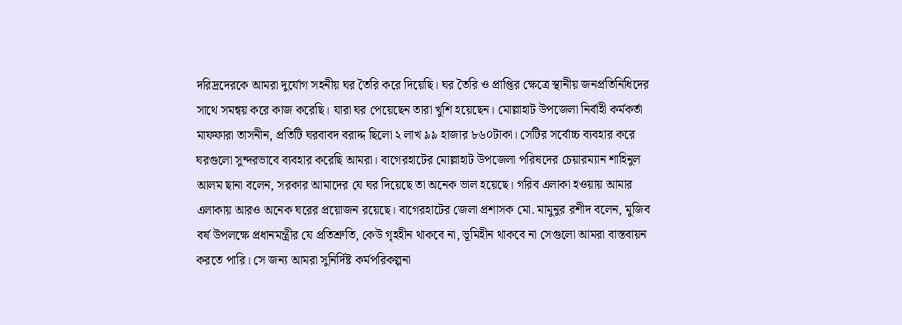দরিদ্রদেরকে আমরা দুর্যোগ সহনীয় ঘর তৈরি করে দিয়েছি। ঘর তৈরি ও প্রাপ্তির ক্ষেত্রে স্থানীয় জনপ্রতিনিধিদের সাথে সমন্বয় করে কাজ করেছি। যারা ঘর পেয়েছেন তারা খুশি হয়েছেন। মোল্লাহাট উপজেলা নির্বাহী কর্মকর্তা মাফফারা তাসনীন, প্রতিটি ঘরবাবদ বরাদ্দ ছিলো ২ লাখ ৯৯ হাজার ৮৬০টাকা। সেটির সর্বোচ্চ ব্যবহার করে ঘরগুলো সুন্দরভাবে ব্যবহার করেছি আমরা। বাগেরহাটের মোল্লাহাট উপজেলা পরিষদের চেয়ারম্যান শাহিনুল আলম ছানা বলেন, সরকার আমাদের যে ঘর দিয়েছে তা অনেক ভাল হয়েছে। গরিব এলাকা হওয়ায় আমার এলাকায় আরও অনেক ঘরের প্রয়োজন রয়েছে। বাগেরহাটের জেলা প্রশাসক মো. মামুনুর রশীদ বলেন, মুজিব বর্ষ উপলক্ষে প্রধানমন্ত্রীর যে প্রতিশ্রুতি, কেউ গৃহহীন থাকবে না, ভূমিহীন থাকবে না সেগুলো আমরা বাস্তবায়ন করতে পারি। সে জন্য আমরা সুনির্দিষ্ট কর্মপরিকল্পনা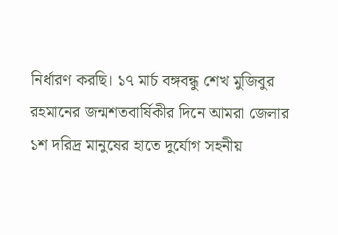নির্ধারণ করছি। ১৭ মার্চ বঙ্গবন্ধু শেখ মুজিবুর রহমানের জন্মশতবার্ষিকীর দিনে আমরা জেলার ১শ দরিদ্র মানুষের হাতে দুর্যোগ সহনীয়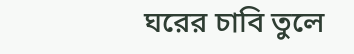ঘরের চাবি তুলে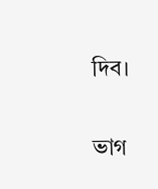দিব।

ভাগ